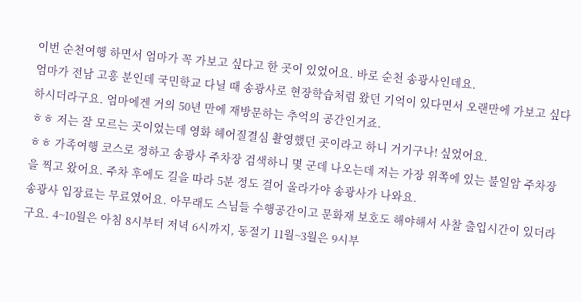이번 순천여행 하면서 엄마가 꼭 가보고 싶다고 한 곳이 있었어요. 바로 순천 송광사인데요.
엄마가 전남 고흥 분인데 국민학교 다닐 때 송광사로 현장학습처럼 왔던 기억이 있다면서 오랜만에 가보고 싶다 하시더라구요. 엄마에겐 거의 50년 만에 재방문하는 추억의 공간인거죠.
ㅎㅎ 저는 잘 모르는 곳이었는데 영화 헤어질결심 촬영했던 곳이라고 하니 거기구나! 싶었어요.
ㅎㅎ 가족여행 코스로 정하고 송광사 주차장 검색하니 몇 군데 나오는데 저는 가장 위쪽에 있는 불일암 주차장을 찍고 왔어요. 주차 후에도 길을 따라 5분 정도 걸어 올라가야 송광사가 나와요.
송광사 입장료는 무료였어요. 아무래도 스님들 수행공간이고 문화재 보호도 해야해서 사찰 출입시간이 있더라구요. 4~10월은 아침 8시부터 저녁 6시까지, 동절기 11월~3월은 9시부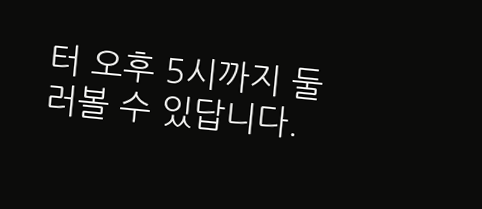터 오후 5시까지 둘러볼 수 있답니다.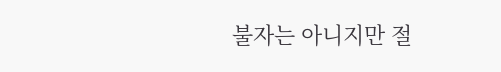불자는 아니지만 절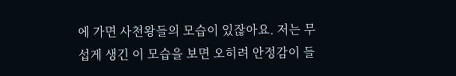에 가면 사천왕들의 모습이 있잖아요. 저는 무섭게 생긴 이 모습을 보면 오히려 안정감이 들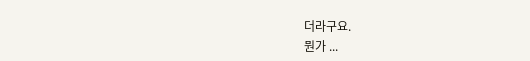더라구요.
뭔가 ...